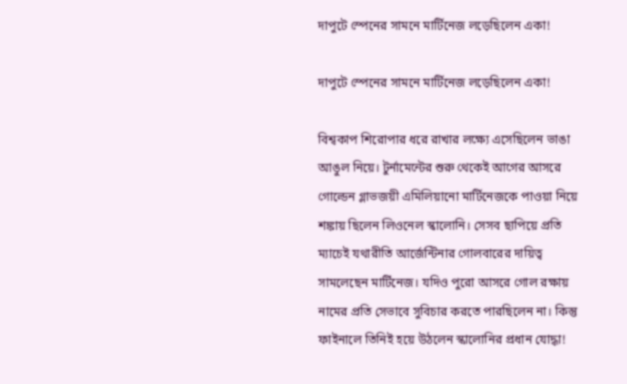দাপুটে স্পেনের সামনে মার্টিনেজ লড়েছিলেন একা!

দাপুটে স্পেনের সামনে মার্টিনেজ লড়েছিলেন একা!

বিশ্বকাপ শিরোপার ধরে রাখার লক্ষ্যে এসেছিলেন ভাঙা আঙুল নিয়ে। টুর্নামেন্টের শুরু থেকেই আগের আসরে গোল্ডেন গ্লাভজয়ী এমিলিয়ানো মার্টিনেজকে পাওয়া নিয়ে শঙ্কায় ছিলেন লিওনেল স্কালোনি। সেসব ছাপিয়ে প্রতি ম্যাচেই যথারীতি আর্জেন্টিনার গোলবারের দায়িত্ব সামলেছেন মার্টিনেজ। যদিও পুরো আসরে গোল রক্ষায় নামের প্রতি সেভাবে সুবিচার করতে পারছিলেন না। কিন্তু ফাইনালে তিনিই হয়ে ‍উঠলেন স্কালোনির প্রধান যোদ্ধা!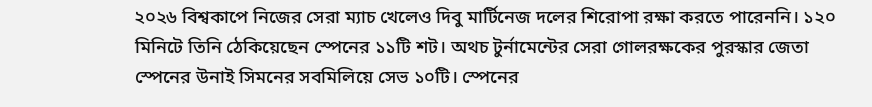২০২৬ বিশ্বকাপে নিজের সেরা ম্যাচ খেলেও দিবু মার্টিনেজ দলের শিরোপা রক্ষা করতে পারেননি। ১২০ মিনিটে তিনি ঠেকিয়েছেন স্পেনের ১১টি শট। অথচ টুর্নামেন্টের সেরা গোলরক্ষকের পুরস্কার জেতা স্পেনের উনাই সিমনের সবমিলিয়ে সেভ ১০টি। স্পেনের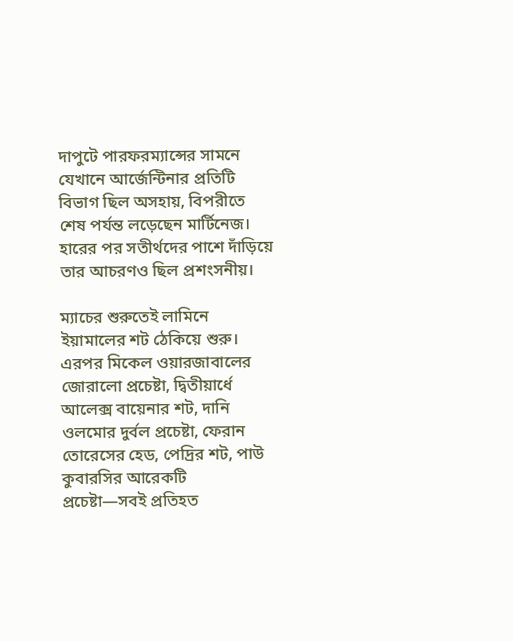দাপুটে পারফরম্যান্সের সামনে যেখানে আর্জেন্টিনার প্রতিটি বিভাগ ছিল অসহায়, বিপরীতে শেষ পর্যন্ত লড়েছেন মার্টিনেজ। হারের পর সতীর্থদের পাশে দাঁড়িয়ে তার আচরণও ছিল প্রশংসনীয়।

ম্যাচের শুরুতেই লামিনে ইয়ামালের শট ঠেকিয়ে শুরু। এরপর মিকেল ওয়ারজাবালের জোরালো প্রচেষ্টা, দ্বিতীয়ার্ধে আলেক্স বায়েনার শট, দানি ওলমোর দুর্বল প্রচেষ্টা, ফেরান তোরেসের হেড, পেদ্রির শট, পাউ কুবারসির আরেকটি প্রচেষ্টা—সবই প্রতিহত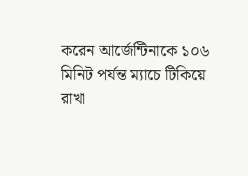করেন আর্জেন্টিনাকে ১০৬ মিনিট পর্যন্ত ম্যাচে টিকিয়ে রাখা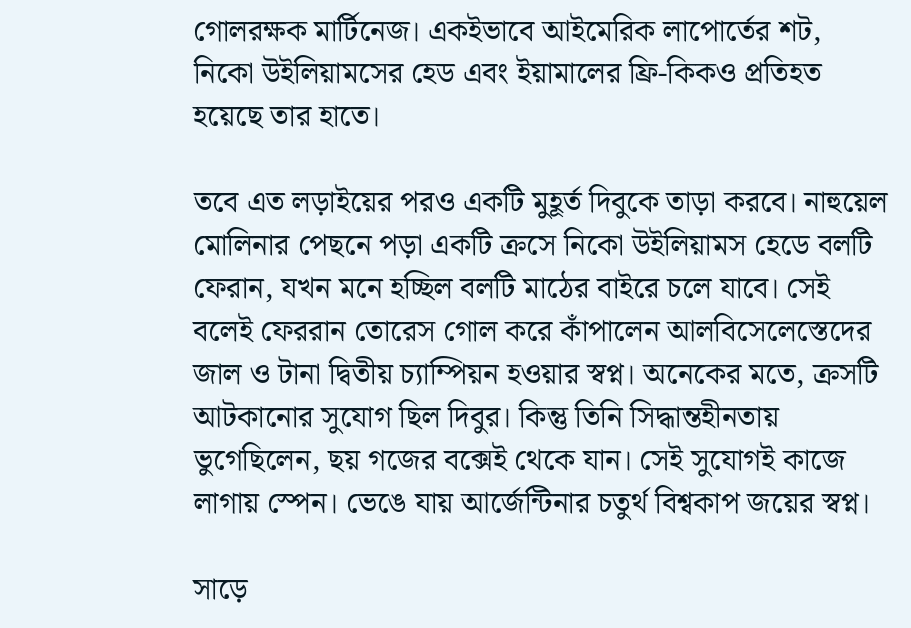গোলরক্ষক মার্টিনেজ। একইভাবে আইমেরিক লাপোর্তের শট, নিকো উইলিয়ামসের হেড এবং ইয়ামালের ফ্রি-কিকও প্রতিহত হয়েছে তার হাতে।

তবে এত লড়াইয়ের পরও একটি মুহূর্ত দিবুকে তাড়া করবে। নাহুয়েল মোলিনার পেছনে পড়া একটি ক্রসে নিকো উইলিয়ামস হেডে বলটি ফেরান, যখন মনে হচ্ছিল বলটি মাঠের বাইরে চলে যাবে। সেই বলেই ফেররান তোরেস গোল করে কাঁপালেন আলবিসেলেস্তেদের জাল ও টানা দ্বিতীয় চ্যাম্পিয়ন হওয়ার স্বপ্ন। অনেকের মতে, ক্রসটি আটকানোর সুযোগ ছিল দিবুর। কিন্তু তিনি সিদ্ধান্তহীনতায় ভুগেছিলেন, ছয় গজের বক্সেই থেকে যান। সেই সুযোগই কাজে লাগায় স্পেন। ভেঙে যায় আর্জেন্টিনার চতুর্থ বিশ্বকাপ জয়ের স্বপ্ন।

সাড়ে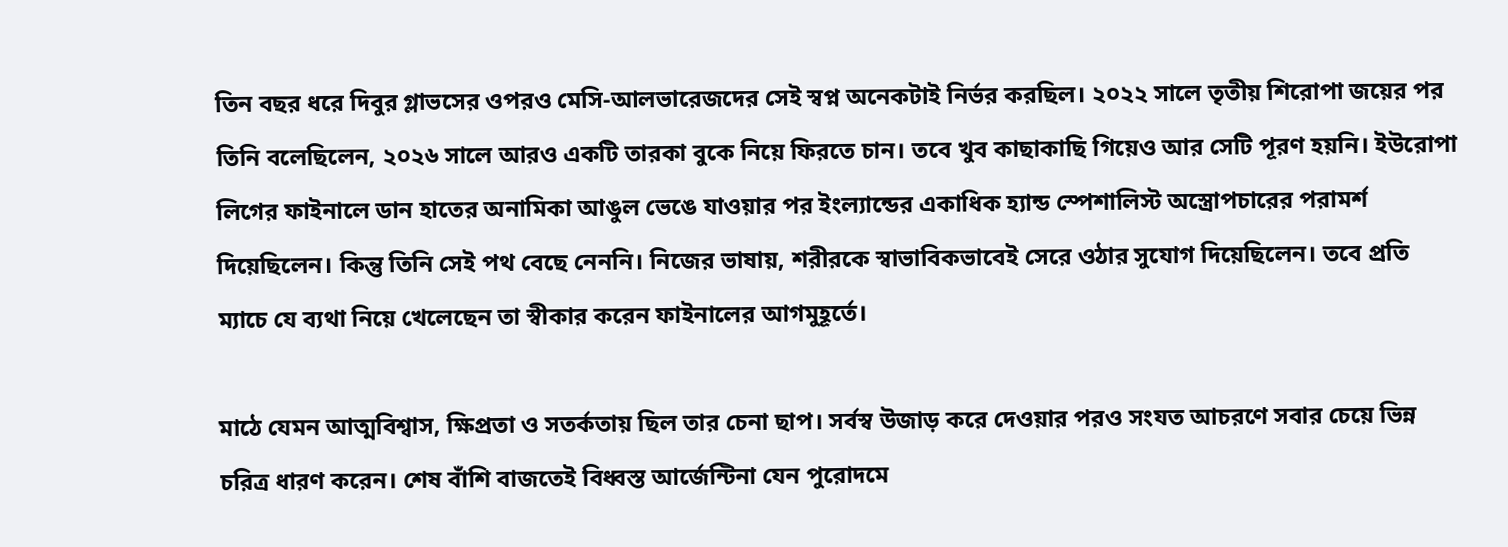তিন বছর ধরে দিবুর গ্লাভসের ওপরও মেসি-আলভারেজদের সেই স্বপ্ন অনেকটাই নির্ভর করছিল। ২০২২ সালে তৃতীয় শিরোপা জয়ের পর তিনি বলেছিলেন, ২০২৬ সালে আরও একটি তারকা বুকে নিয়ে ফিরতে চান। তবে খুব কাছাকাছি গিয়েও আর সেটি পূরণ হয়নি। ইউরোপা লিগের ফাইনালে ডান হাতের অনামিকা আঙুল ভেঙে যাওয়ার পর ইংল্যান্ডের একাধিক হ্যান্ড স্পেশালিস্ট অস্ত্রোপচারের পরামর্শ দিয়েছিলেন। কিন্তু তিনি সেই পথ বেছে নেননি। নিজের ভাষায়, শরীরকে স্বাভাবিকভাবেই সেরে ওঠার সুযোগ দিয়েছিলেন। তবে প্রতি ম্যাচে যে ব্যথা নিয়ে খেলেছেন তা স্বীকার করেন ফাইনালের আগমুহূর্তে।

মাঠে যেমন আত্মবিশ্বাস, ক্ষিপ্রতা ও সতর্কতায় ছিল তার চেনা ছাপ। সর্বস্ব উজাড় করে দেওয়ার পরও সংযত আচরণে সবার চেয়ে ভিন্ন চরিত্র ধারণ করেন। শেষ বাঁশি বাজতেই বিধ্বস্ত আর্জেন্টিনা যেন পুরোদমে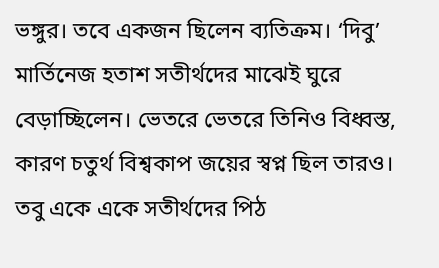ভঙ্গুর। তবে একজন ছিলেন ব্যতিক্রম। ‘দিবু’ মার্তিনেজ হতাশ সতীর্থদের মাঝেই ঘুরে বেড়াচ্ছিলেন। ভেতরে ভেতরে তিনিও বিধ্বস্ত, কারণ চতুর্থ বিশ্বকাপ জয়ের স্বপ্ন ছিল তারও। তবু একে একে সতীর্থদের পিঠ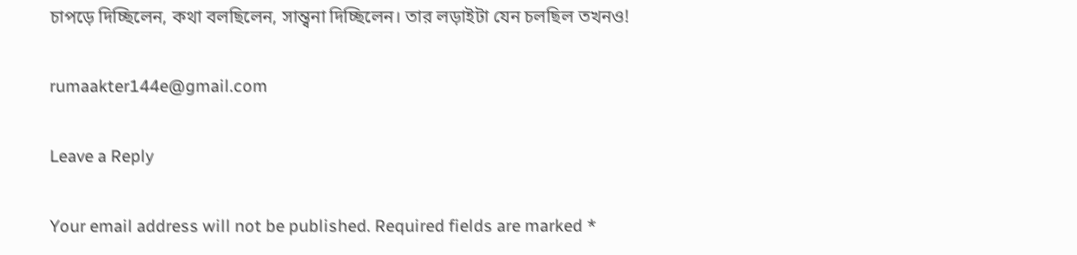চাপড়ে দিচ্ছিলেন, কথা বলছিলেন, সান্ত্বনা দিচ্ছিলেন। তার লড়াইটা যেন চলছিল তখনও!

rumaakter144e@gmail.com

Leave a Reply

Your email address will not be published. Required fields are marked *